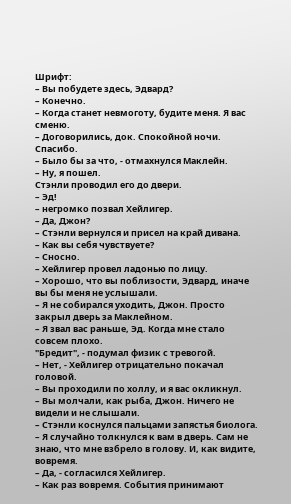Шрифт:
– Вы побудете здесь, Эдвард?
– Конечно.
– Когда станет невмоготу, будите меня. Я вас сменю.
– Договорились, док. Спокойной ночи. Спасибо.
– Было бы за что, - отмахнулся Маклейн.
– Ну, я пошел.
Стэнли проводил его до двери.
– Эд!
– негромко позвал Хейлигер.
– Да, Джон?
– Стэнли вернулся и присел на край дивана.
– Как вы себя чувствуете?
– Сносно.
– Хейлигер провел ладонью по лицу.
– Хорошо, что вы поблизости, Эдвард, иначе вы бы меня не услышали.
– Я не собирался уходить, Джон. Просто закрыл дверь за Маклейном.
– Я звал вас раньше, Эд. Когда мне стало совсем плохо.
"Бредит", - подумал физик с тревогой.
– Нет, - Хейлигер отрицательно покачал головой.
– Вы проходили по холлу, и я вас окликнул.
– Вы молчали, как рыба, Джон. Ничего не видели и не слышали.
– Стэнли коснулся пальцами запястья биолога.
– Я случайно толкнулся к вам в дверь. Сам не знаю, что мне взбрело в голову. И, как видите, вовремя.
– Да, - согласился Хейлигер.
– Как раз вовремя. События принимают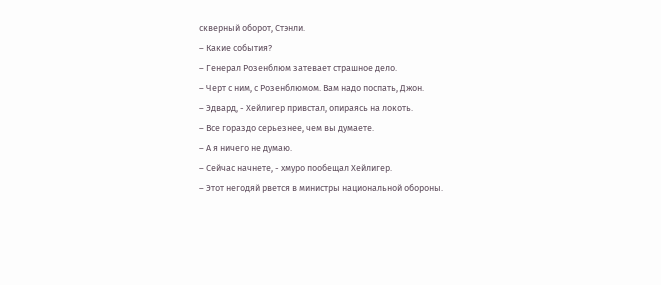скверный оборот, Стэнли.
– Какие события?
– Генерал Розенблюм затевает страшное дело.
– Черт с ним, с Розенблюмом. Вам надо поспать, Джон.
– Эдвард, - Хейлигер привстал, опираясь на локоть.
– Все гораздо серьезнее, чем вы думаете.
– А я ничего не думаю.
– Сейчас начнете, - хмуро пообещал Хейлигер.
– Этот негодяй рвется в министры национальной обороны.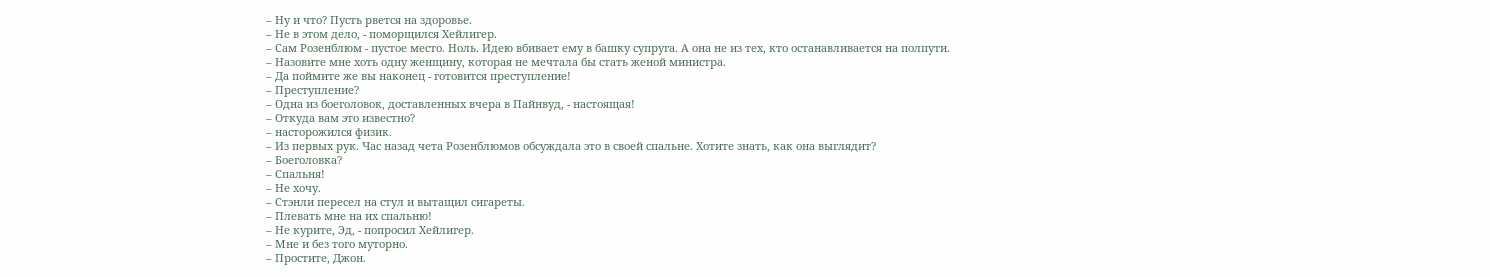– Ну и что? Пусть рвется на здоровье.
– Не в этом дело, - поморщился Хейлигер.
– Сам Розенблюм - пустое место. Ноль. Идею вбивает ему в башку супруга. А она не из тех, кто останавливается на полпути.
– Назовите мне хоть одну женщину, которая не мечтала бы стать женой министра.
– Да поймите же вы наконец - готовится преступление!
– Преступление?
– Одна из боеголовок, доставленных вчера в Пайнвуд, - настоящая!
– Откуда вам это известно?
– насторожился физик.
– Из первых рук. Час назад чета Розенблюмов обсуждала это в своей спальне. Хотите знать, как она выглядит?
– Боеголовка?
– Спальня!
– Не хочу.
– Стэнли пересел на стул и вытащил сигареты.
– Плевать мне на их спальню!
– Не курите, Эд, - попросил Хейлигер.
– Мне и без того муторно.
– Простите, Джон.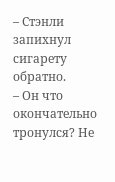– Стэнли запихнул сигарету обратно.
– Он что окончательно тронулся? Не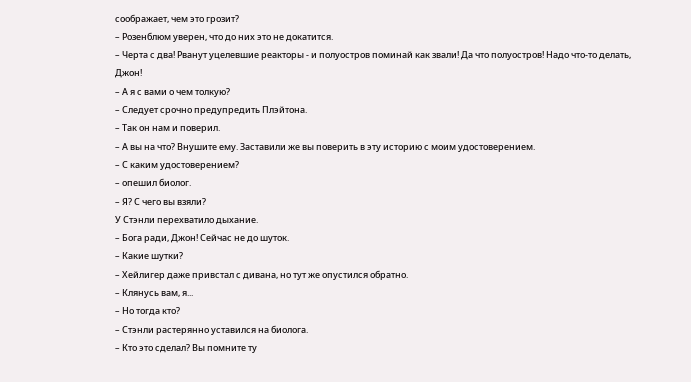соображает, чем это грозит?
– Розенблюм уверен, что до них это не докатится.
– Черта с два! Рванут уцелевшие реакторы - и полуостров поминай как звали! Да что полуостров! Надо что-то делать, Джон!
– А я с вами о чем толкую?
– Следует срочно предупредить Плэйтона.
– Так он нам и поверил.
– А вы на что? Внушите ему. Заставили же вы поверить в эту историю с моим удостоверением.
– С каким удостоверением?
– опешил биолог.
– Я? С чего вы взяли?
У Стэнли перехватило дыхание.
– Бога ради, Джон! Сейчас не до шуток.
– Какие шутки?
– Хейлигер даже привстал с дивана, но тут же опустился обратно.
– Клянусь вам, я...
– Но тогда кто?
– Стэнли растерянно уставился на биолога.
– Кто это сделал? Вы помните ту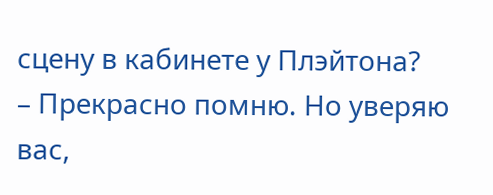сцену в кабинете у Плэйтона?
– Прекрасно помню. Но уверяю вас,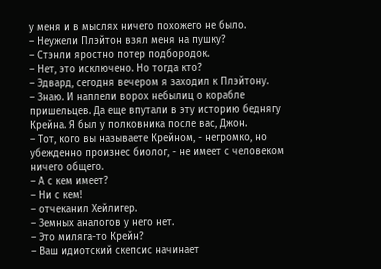у меня и в мыслях ничего похожего не было.
– Неужели Плэйтон взял меня на пушку?
– Стэнли яростно потер подбородок.
– Нет, это исключено. Но тогда кто?
– Эдвард, сегодня вечером я заходил к Плэйтону.
– Знаю. И наплели ворох небылиц о корабле пришельцев. Да еще впутали в эту историю беднягу Крейна. Я был у полковника после вас, Джон.
– Тот, кого вы называете Крейном, - негромко, но убежденно произнес биолог, - не имеет с человеком ничего общего.
– А с кем имеет?
– Ни с кем!
– отчеканил Хейлигер.
– Земных аналогов у него нет.
– Это миляга-то Крейн?
– Ваш идиотский скепсис начинает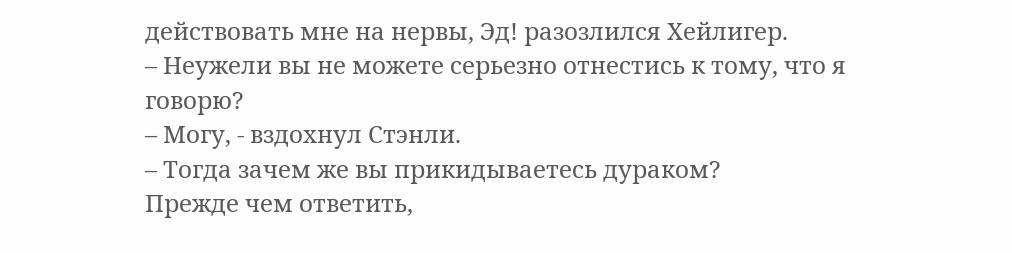действовать мне на нервы, Эд! разозлился Хейлигер.
– Неужели вы не можете серьезно отнестись к тому, что я говорю?
– Могу, - вздохнул Стэнли.
– Тогда зачем же вы прикидываетесь дураком?
Прежде чем ответить,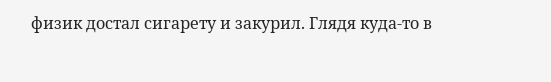физик достал сигарету и закурил. Глядя куда-то в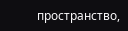пространство,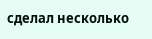сделал несколько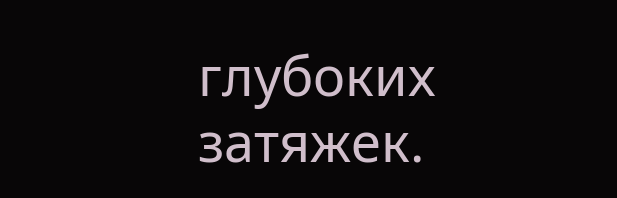глубоких затяжек.